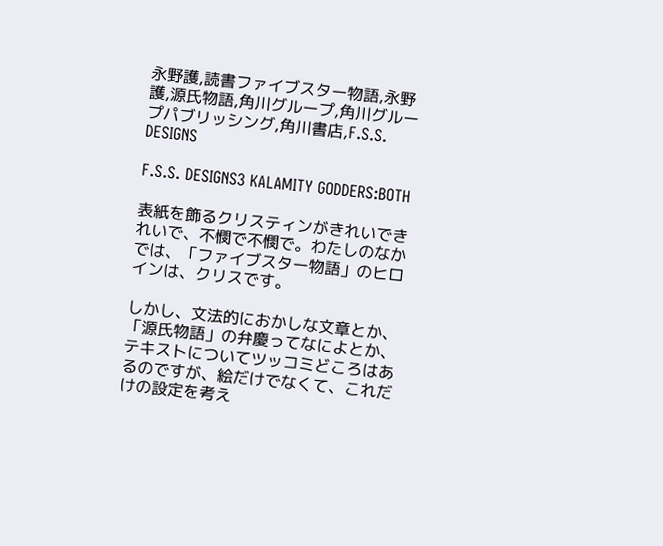永野護,読書ファイブスター物語,永野 護,源氏物語,角川グループ,角川グループパブリッシング,角川書店,F.S.S. DESIGNS

F.S.S. DESIGNS3 KALAMITY GODDERS:BOTH

表紙を飾るクリスティンがきれいできれいで、不憫で不憫で。わたしのなかでは、「ファイブスター物語」のヒロインは、クリスです。

しかし、文法的におかしな文章とか、「源氏物語」の弁慶ってなによとか、テキストについてツッコミどころはあるのですが、絵だけでなくて、これだけの設定を考え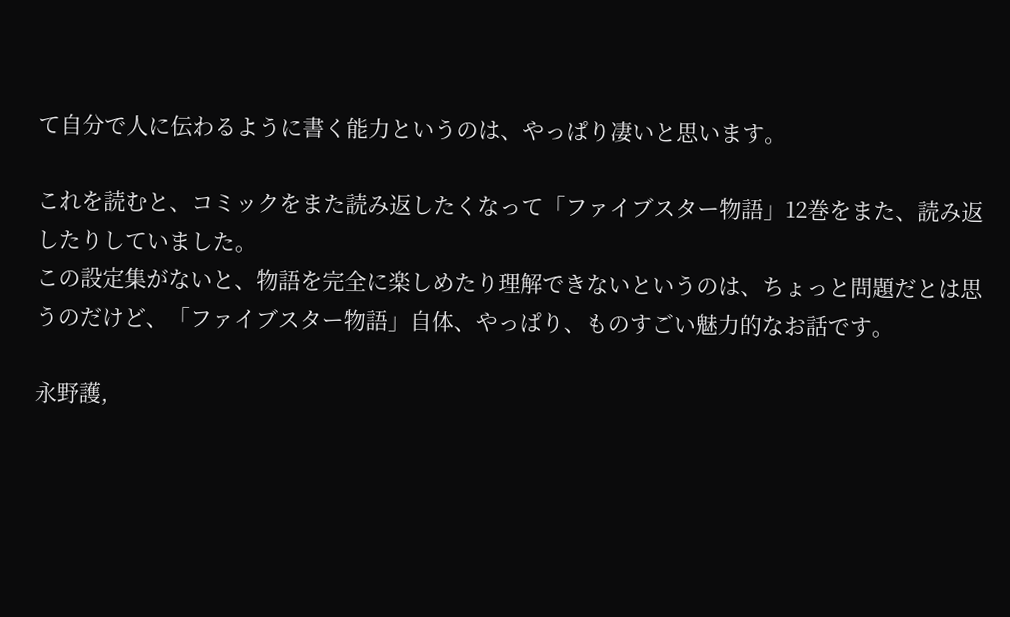て自分で人に伝わるように書く能力というのは、やっぱり凄いと思います。

これを読むと、コミックをまた読み返したくなって「ファイブスター物語」12巻をまた、読み返したりしていました。
この設定集がないと、物語を完全に楽しめたり理解できないというのは、ちょっと問題だとは思うのだけど、「ファイブスター物語」自体、やっぱり、ものすごい魅力的なお話です。

永野護,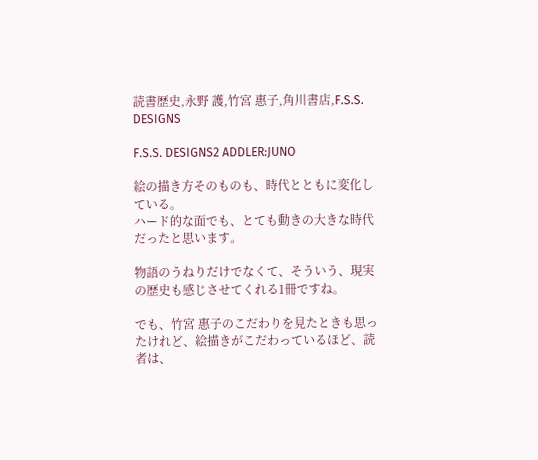読書歴史,永野 護,竹宮 惠子,角川書店,F.S.S. DESIGNS

F.S.S. DESIGNS2 ADDLER:JUNO

絵の描き方そのものも、時代とともに変化している。
ハード的な面でも、とても動きの大きな時代だったと思います。

物語のうねりだけでなくて、そういう、現実の歴史も感じさせてくれる1冊ですね。

でも、竹宮 惠子のこだわりを見たときも思ったけれど、絵描きがこだわっているほど、読者は、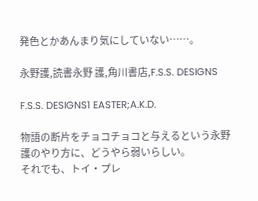発色とかあんまり気にしていない……。

永野護,読書永野 護,角川書店,F.S.S. DESIGNS

F.S.S. DESIGNS1 EASTER;A.K.D.

物語の断片をチョコチョコと与えるという永野護のやり方に、どうやら弱いらしい。
それでも、トイ・プレ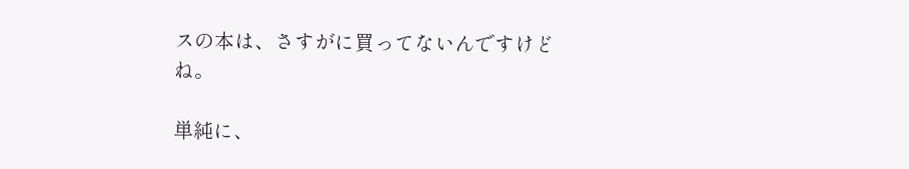スの本は、さすがに買ってないんですけどね。

単純に、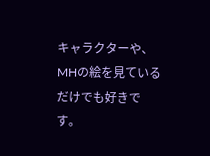キャラクターや、MHの絵を見ているだけでも好きです。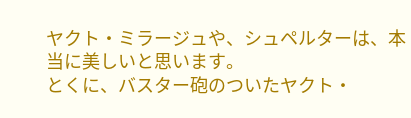ヤクト・ミラージュや、シュペルターは、本当に美しいと思います。
とくに、バスター砲のついたヤクト・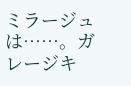ミラージュは……。ガレージキ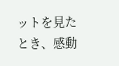ットを見たとき、感動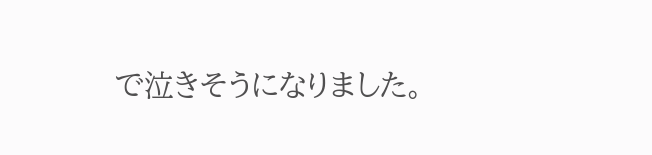で泣きそうになりました。